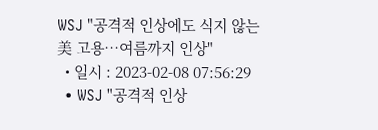WSJ "공격적 인상에도 식지 않는 美 고용…여름까지 인상"
  • 일시 : 2023-02-08 07:56:29
  • WSJ "공격적 인상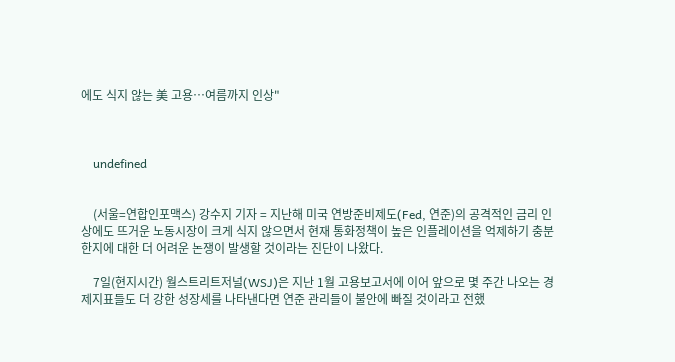에도 식지 않는 美 고용…여름까지 인상"



    undefined


    (서울=연합인포맥스) 강수지 기자 = 지난해 미국 연방준비제도(Fed, 연준)의 공격적인 금리 인상에도 뜨거운 노동시장이 크게 식지 않으면서 현재 통화정책이 높은 인플레이션을 억제하기 충분한지에 대한 더 어려운 논쟁이 발생할 것이라는 진단이 나왔다.

    7일(현지시간) 월스트리트저널(WSJ)은 지난 1월 고용보고서에 이어 앞으로 몇 주간 나오는 경제지표들도 더 강한 성장세를 나타낸다면 연준 관리들이 불안에 빠질 것이라고 전했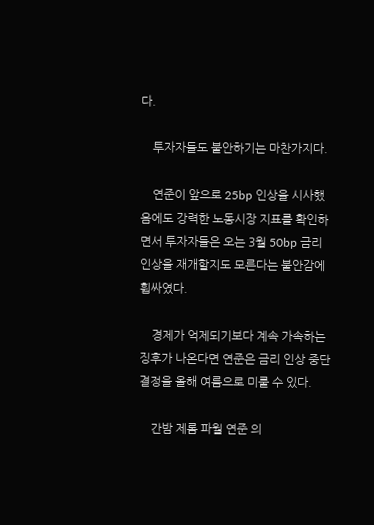다.

    투자자들도 불안하기는 마찬가지다.

    연준이 앞으로 25bp 인상을 시사했음에도 강력한 노동시장 지표를 확인하면서 투자자들은 오는 3월 50bp 금리 인상을 재개할지도 모른다는 불안감에 휩싸였다.

    경제가 억제되기보다 계속 가속하는 징후가 나온다면 연준은 금리 인상 중단 결정을 올해 여름으로 미룰 수 있다.

    간밤 제롬 파월 연준 의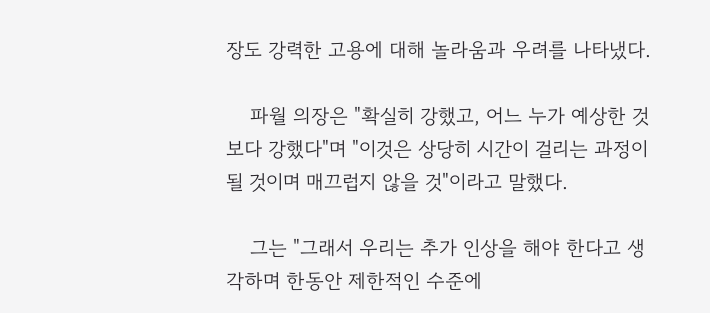장도 강력한 고용에 대해 놀라움과 우려를 나타냈다.

    파월 의장은 "확실히 강했고, 어느 누가 예상한 것보다 강했다"며 "이것은 상당히 시간이 걸리는 과정이 될 것이며 매끄럽지 않을 것"이라고 말했다.

    그는 "그래서 우리는 추가 인상을 해야 한다고 생각하며 한동안 제한적인 수준에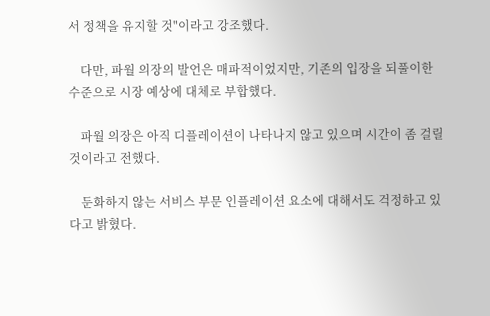서 정책을 유지할 것"이라고 강조했다.

    다만, 파월 의장의 발언은 매파적이었지만, 기존의 입장을 되풀이한 수준으로 시장 예상에 대체로 부합했다.

    파월 의장은 아직 디플레이션이 나타나지 않고 있으며 시간이 좀 걸릴 것이라고 전했다.

    둔화하지 않는 서비스 부문 인플레이션 요소에 대해서도 걱정하고 있다고 밝혔다.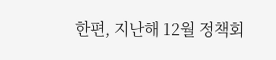한편, 지난해 12월 정책회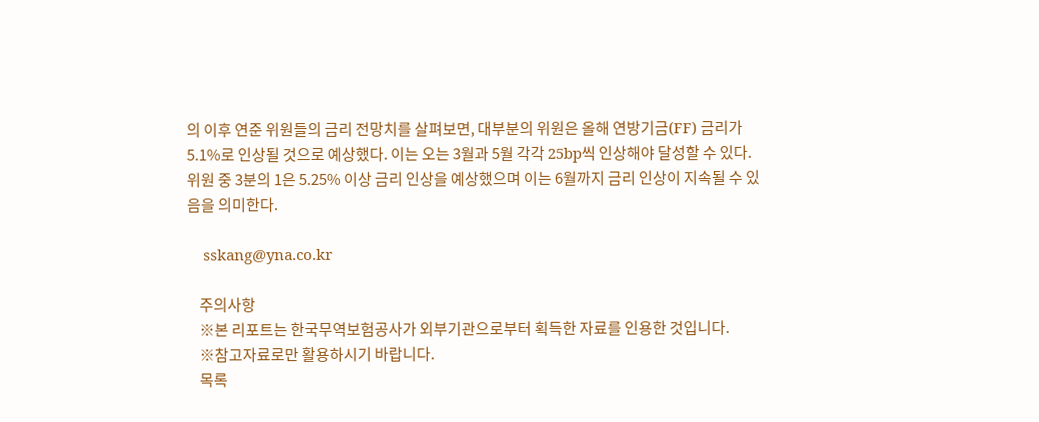의 이후 연준 위원들의 금리 전망치를 살펴보면, 대부분의 위원은 올해 연방기금(FF) 금리가 5.1%로 인상될 것으로 예상했다. 이는 오는 3월과 5월 각각 25bp씩 인상해야 달성할 수 있다. 위원 중 3분의 1은 5.25% 이상 금리 인상을 예상했으며 이는 6월까지 금리 인상이 지속될 수 있음을 의미한다.

    sskang@yna.co.kr

    주의사항
    ※본 리포트는 한국무역보험공사가 외부기관으로부터 획득한 자료를 인용한 것입니다.
    ※참고자료로만 활용하시기 바랍니다.
    목록